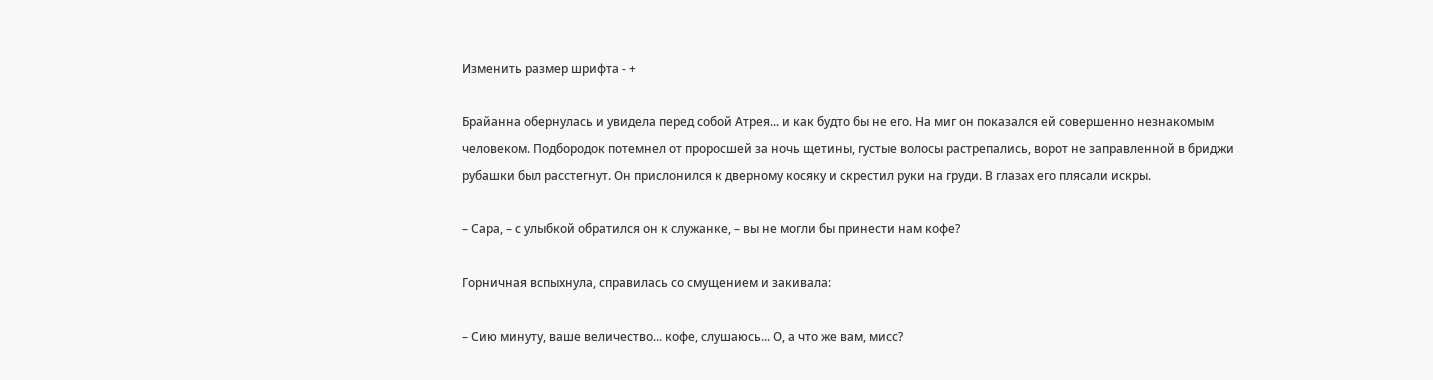Изменить размер шрифта - +

Брайанна обернулась и увидела перед собой Атрея... и как будто бы не его. На миг он показался ей совершенно незнакомым человеком. Подбородок потемнел от проросшей за ночь щетины, густые волосы растрепались, ворот не заправленной в бриджи рубашки был расстегнут. Он прислонился к дверному косяку и скрестил руки на груди. В глазах его плясали искры.

– Сара, – с улыбкой обратился он к служанке, – вы не могли бы принести нам кофе?

Горничная вспыхнула, справилась со смущением и закивала:

– Сию минуту, ваше величество... кофе, слушаюсь... О, а что же вам, мисс?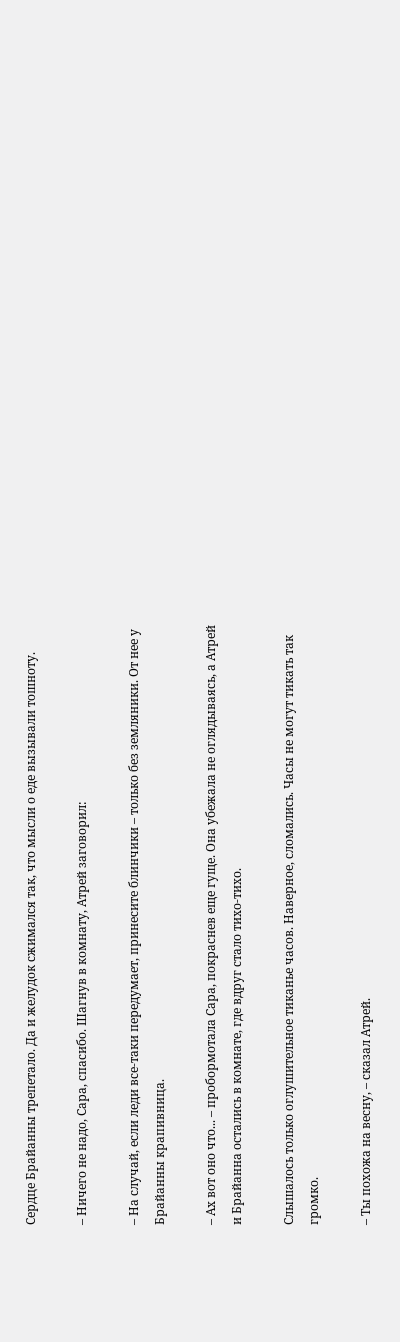Сердце Брайанны трепетало. Да и желудок сжимался так, что мысли о еде вызывали тошноту.

– Ничего не надо, Сара, спасибо. Шагнув в комнату, Атрей заговорил:

– На случай, если леди все-таки передумает, принесите блинчики – только без земляники. От нее у Брайанны крапивница.

– Ах вот оно что... – пробормотала Сара, покраснев еще гуще. Она убежала не оглядываясь, а Атрей и Брайанна остались в комнате, где вдруг стало тихо-тихо.

Слышалось только оглушительное тиканье часов. Наверное, сломались. Часы не могут тикать так громко.

– Ты похожа на весну, – сказал Атрей.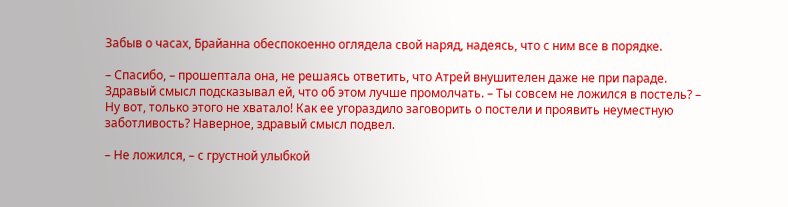Забыв о часах, Брайанна обеспокоенно оглядела свой наряд, надеясь, что с ним все в порядке.

– Спасибо, – прошептала она, не решаясь ответить, что Атрей внушителен даже не при параде. Здравый смысл подсказывал ей, что об этом лучше промолчать. – Ты совсем не ложился в постель? – Ну вот, только этого не хватало! Как ее угораздило заговорить о постели и проявить неуместную заботливость? Наверное, здравый смысл подвел.

– Не ложился, – с грустной улыбкой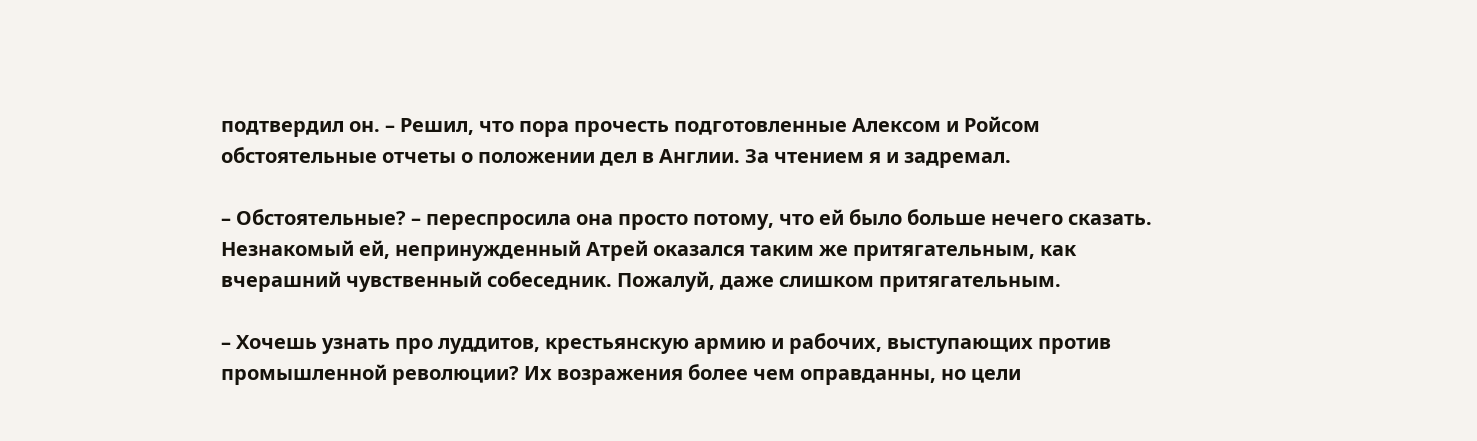подтвердил он. – Решил, что пора прочесть подготовленные Алексом и Ройсом обстоятельные отчеты о положении дел в Англии. За чтением я и задремал.

– Обстоятельные? – переспросила она просто потому, что ей было больше нечего сказать. Незнакомый ей, непринужденный Атрей оказался таким же притягательным, как вчерашний чувственный собеседник. Пожалуй, даже слишком притягательным.

– Хочешь узнать про луддитов, крестьянскую армию и рабочих, выступающих против промышленной революции? Их возражения более чем оправданны, но цели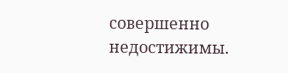совершенно недостижимы.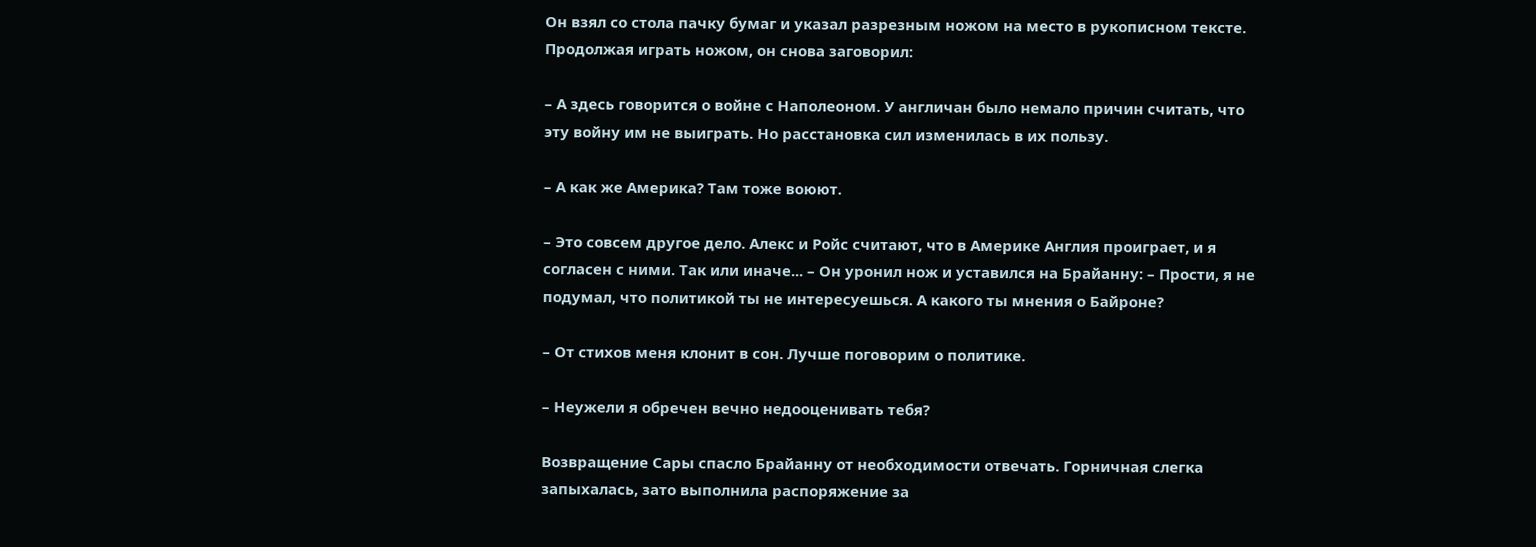Он взял со стола пачку бумаг и указал разрезным ножом на место в рукописном тексте. Продолжая играть ножом, он снова заговорил:

– А здесь говорится о войне с Наполеоном. У англичан было немало причин считать, что эту войну им не выиграть. Но расстановка сил изменилась в их пользу.

– А как же Америка? Там тоже воюют.

– Это совсем другое дело. Алекс и Ройс считают, что в Америке Англия проиграет, и я согласен с ними. Так или иначе... – Он уронил нож и уставился на Брайанну: – Прости, я не подумал, что политикой ты не интересуешься. А какого ты мнения о Байроне?

– От стихов меня клонит в сон. Лучше поговорим о политике.

– Неужели я обречен вечно недооценивать тебя?

Возвращение Сары спасло Брайанну от необходимости отвечать. Горничная слегка запыхалась, зато выполнила распоряжение за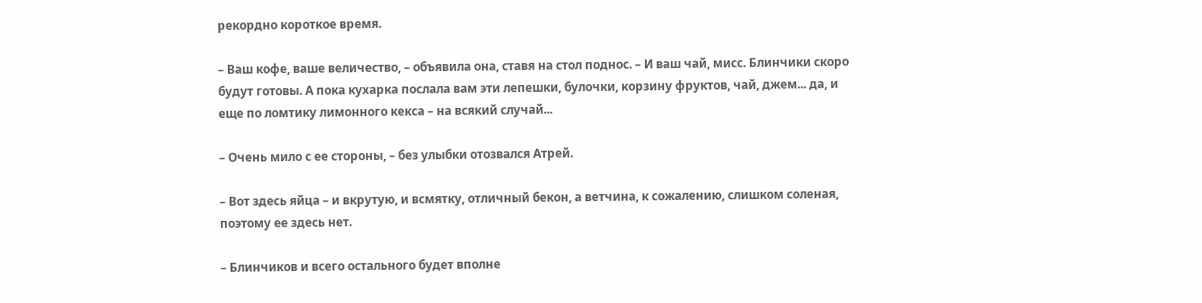рекордно короткое время.

– Ваш кофе, ваше величество, – объявила она, ставя на стол поднос. – И ваш чай, мисс. Блинчики скоро будут готовы. А пока кухарка послала вам эти лепешки, булочки, корзину фруктов, чай, джем... да, и еще по ломтику лимонного кекса – на всякий случай...

– Очень мило с ее стороны, – без улыбки отозвался Атрей.

– Вот здесь яйца – и вкрутую, и всмятку, отличный бекон, а ветчина, к сожалению, слишком соленая, поэтому ее здесь нет.

– Блинчиков и всего остального будет вполне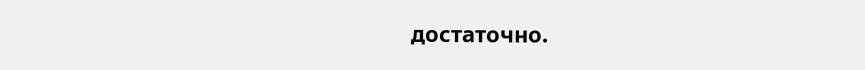достаточно.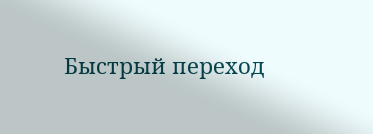Быстрый переход